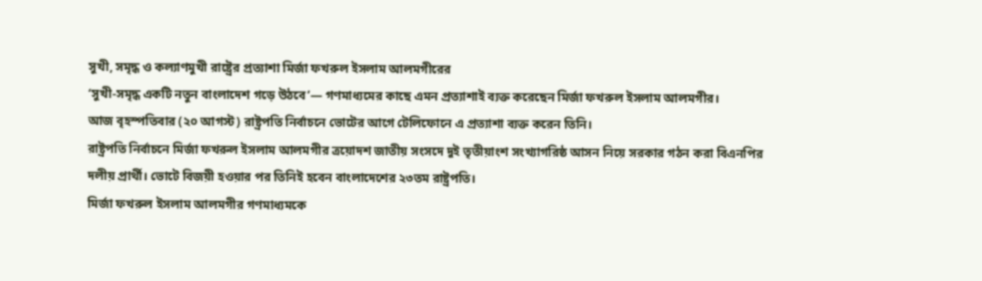সুখী, সমৃদ্ধ ও কল্যাণমুখী রাষ্ট্রের প্রত্যাশা মির্জা ফখরুল ইসলাম আলমগীরের
‘সুখী-সমৃদ্ধ একটি নতুন বাংলাদেশ গড়ে উঠবে’— গণমাধ্যমের কাছে এমন প্রত্যাশাই ব্যক্ত করেছেন মির্জা ফখরুল ইসলাম আলমগীর।
আজ বৃহস্পতিবার (২০ আগস্ট) রাষ্ট্রপতি নির্বাচনে ভোটের আগে টেলিফোনে এ প্রত্যাশা ব্যক্ত করেন তিনি।
রাষ্ট্রপতি নির্বাচনে মির্জা ফখরুল ইসলাম আলমগীর ত্রয়োদশ জাতীয় সংসদে দুই তৃতীয়াংশ সংখ্যাগরিষ্ঠ আসন নিয়ে সরকার গঠন করা বিএনপির দলীয় প্রার্থী। ভোটে বিজয়ী হওয়ার পর তিনিই হবেন বাংলাদেশের ২৩তম রাষ্ট্রপতি।
মির্জা ফখরুল ইসলাম আলমগীর গণমাধ্যমকে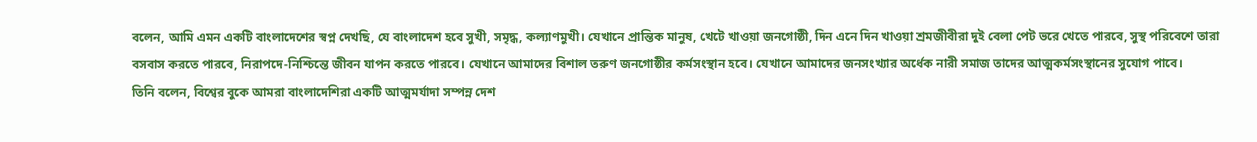বলেন, আমি এমন একটি বাংলাদেশের স্বপ্ন দেখছি, যে বাংলাদেশ হবে সুখী, সমৃদ্ধ, কল্যাণমুখী। যেখানে প্রান্তিক মানুষ, খেটে খাওয়া জনগোষ্ঠী, দিন এনে দিন খাওয়া শ্রমজীবীরা দুই বেলা পেট ভরে খেতে পারবে, সুস্থ পরিবেশে তারা বসবাস করতে পারবে, নিরাপদে-নিশ্চিন্তে জীবন যাপন করতে পারবে। যেখানে আমাদের বিশাল তরুণ জনগোষ্ঠীর কর্মসংস্থান হবে। যেখানে আমাদের জনসংখ্যার অর্ধেক নারী সমাজ তাদের আত্মকর্মসংস্থানের সুযোগ পাবে।
তিনি বলেন, বিশ্বের বুকে আমরা বাংলাদেশিরা একটি আত্মমর্যাদা সম্পন্ন দেশ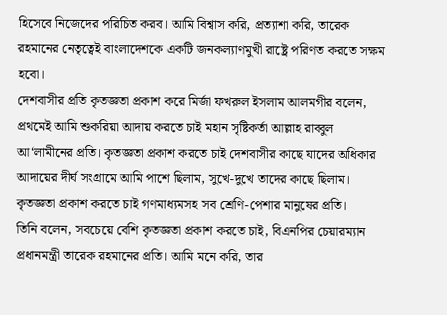হিসেবে নিজেদের পরিচিত করব। আমি বিশ্বাস করি, প্রত্যাশা করি, তারেক রহমানের নেতৃত্বেই বাংলাদেশকে একটি জনকল্যাণমুখী রাষ্ট্রে পরিণত করতে সক্ষম হবো।
দেশবাসীর প্রতি কৃতজ্ঞতা প্রকাশ করে মির্জা ফখরুল ইসলাম আলমগীর বলেন, প্রথমেই আমি শুকরিয়া আদায় করতে চাই মহান সৃষ্টিকর্তা আল্লাহ রাব্বুল আ‘লামীনের প্রতি। কৃতজ্ঞতা প্রকাশ করতে চাই দেশবাসীর কাছে যাদের অধিকার আদায়ের দীর্ঘ সংগ্রামে আমি পাশে ছিলাম, সুখে-দুখে তাদের কাছে ছিলাম। কৃতজ্ঞতা প্রকাশ করতে চাই গণমাধ্যমসহ সব শ্রেণি-পেশার মানুষের প্রতি।
তিনি বলেন, সবচেয়ে বেশি কৃতজ্ঞতা প্রকাশ করতে চাই, বিএনপির চেয়ারম্যান প্রধানমন্ত্রী তারেক রহমানের প্রতি। আমি মনে করি, তার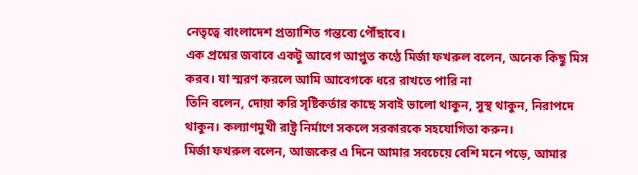নেতৃত্বে বাংলাদেশ প্রত্যাশিত গন্তব্যে পৌঁছাবে।
এক প্রশ্নের জবাবে একটু আবেগ আপ্লুত কণ্ঠে মির্জা ফখরুল বলেন, অনেক কিছু মিস করব। যা স্মরণ করলে আমি আবেগকে ধরে রাখতে পারি না
তিনি বলেন, দোয়া করি সৃষ্টিকর্তার কাছে সবাই ভালো থাকুন, সুস্থ থাকুন, নিরাপদে থাকুন। কল্যাণমুখী রাষ্ট্র নির্মাণে সকলে সরকারকে সহযোগিতা করুন।
মির্জা ফখরুল বলেন, আজকের এ দিনে আমার সবচেয়ে বেশি মনে পড়ে, আমার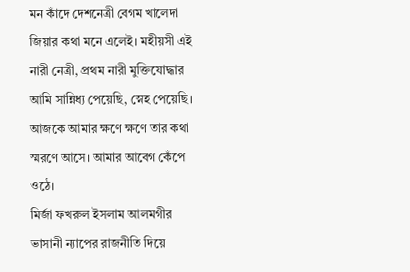মন কাঁদে দেশনেত্রী বেগম খালেদা জিয়ার কথা মনে এলেই। মহীয়সী এই নারী নেত্রী, প্রথম নারী মুক্তিযোদ্ধার আমি সান্নিধ্য পেয়েছি, স্নেহ পেয়েছি। আজকে আমার ক্ষণে ক্ষণে তার কথা স্মরণে আসে। আমার আবেগ কেঁপে ওঠে।
মির্জা ফখরুল ইসলাম আলমগীর ভাসানী ন্যাপের রাজনীতি দিয়ে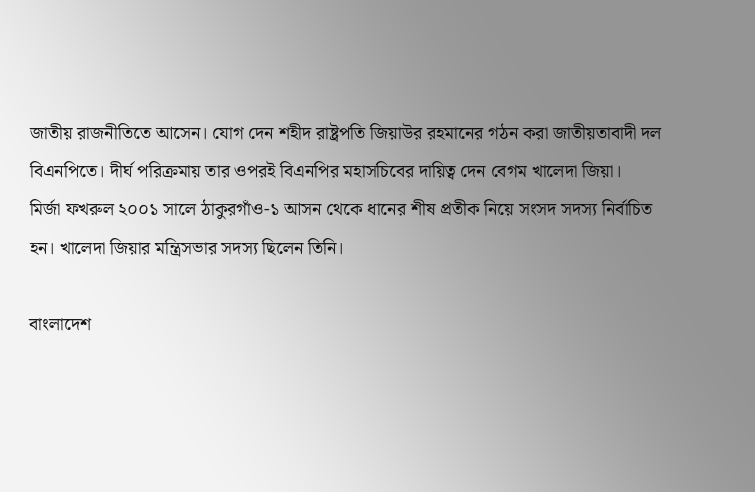জাতীয় রাজনীতিতে আসেন। যোগ দেন শহীদ রাষ্ট্রপতি জিয়াউর রহমানের গঠন করা জাতীয়তাবাদী দল বিএনপিতে। দীর্ঘ পরিক্রমায় তার ওপরই বিএনপির মহাসচিবের দায়িত্ব দেন বেগম খালেদা জিয়া।
মির্জা ফখরুল ২০০১ সালে ঠাকুরগাঁও-১ আসন থেকে ধানের শীষ প্রতীক নিয়ে সংসদ সদস্য নির্বাচিত হন। খালেদা জিয়ার মন্ত্রিসভার সদস্য ছিলেন তিনি।

বাংলাদেশ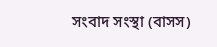সংবাদ সংস্থা (বাসস)